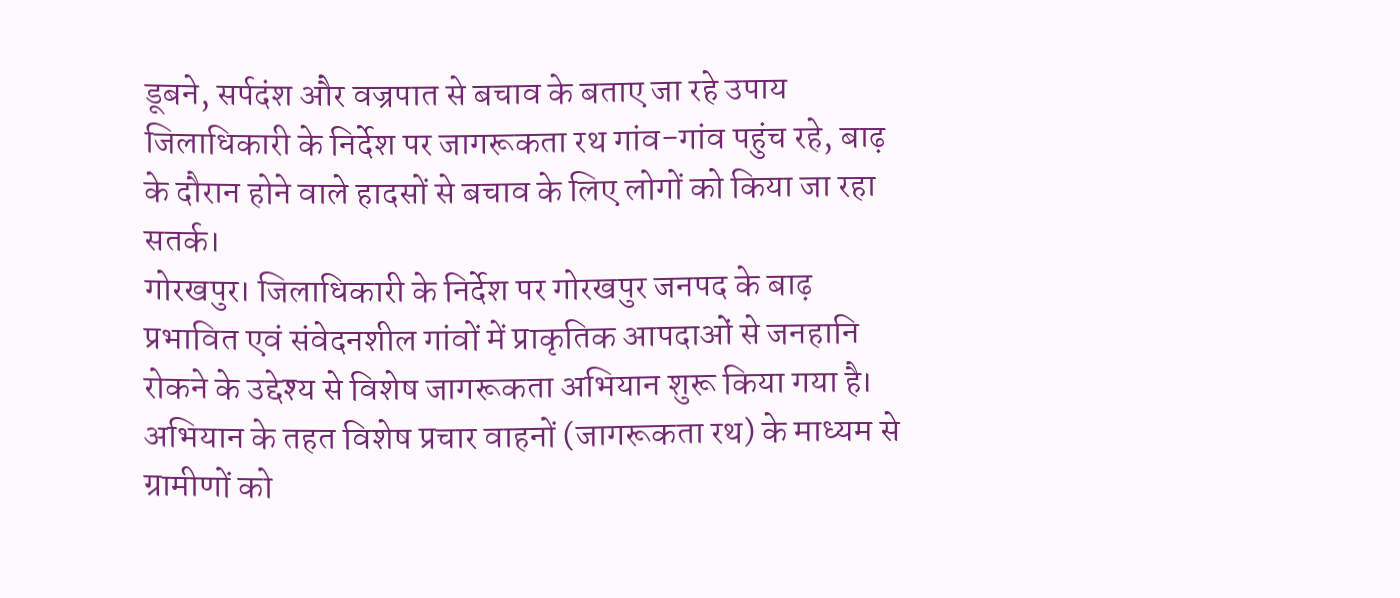डूबने, सर्पदंश और वज्रपात से बचाव के बताए जा रहे उपाय
जिलाधिकारी के निर्देश पर जागरूकता रथ गांव-गांव पहुंच रहे, बाढ़ के दौरान होने वाले हादसों से बचाव के लिए लोगों को किया जा रहा सतर्क।
गोरखपुर। जिलाधिकारी के निर्देश पर गोरखपुर जनपद के बाढ़ प्रभावित एवं संवेदनशील गांवों में प्राकृतिक आपदाओं से जनहानि रोकने के उद्देश्य से विशेष जागरूकता अभियान शुरू किया गया है। अभियान के तहत विशेष प्रचार वाहनों (जागरूकता रथ) के माध्यम से ग्रामीणों को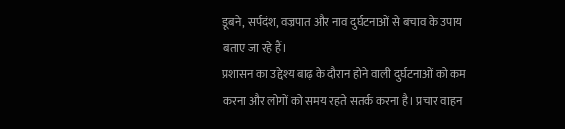डूबने, सर्पदंश, वज्रपात और नाव दुर्घटनाओं से बचाव के उपाय बताए जा रहे हैं।
प्रशासन का उद्देश्य बाढ़ के दौरान होने वाली दुर्घटनाओं को कम करना और लोगों को समय रहते सतर्क करना है। प्रचार वाहन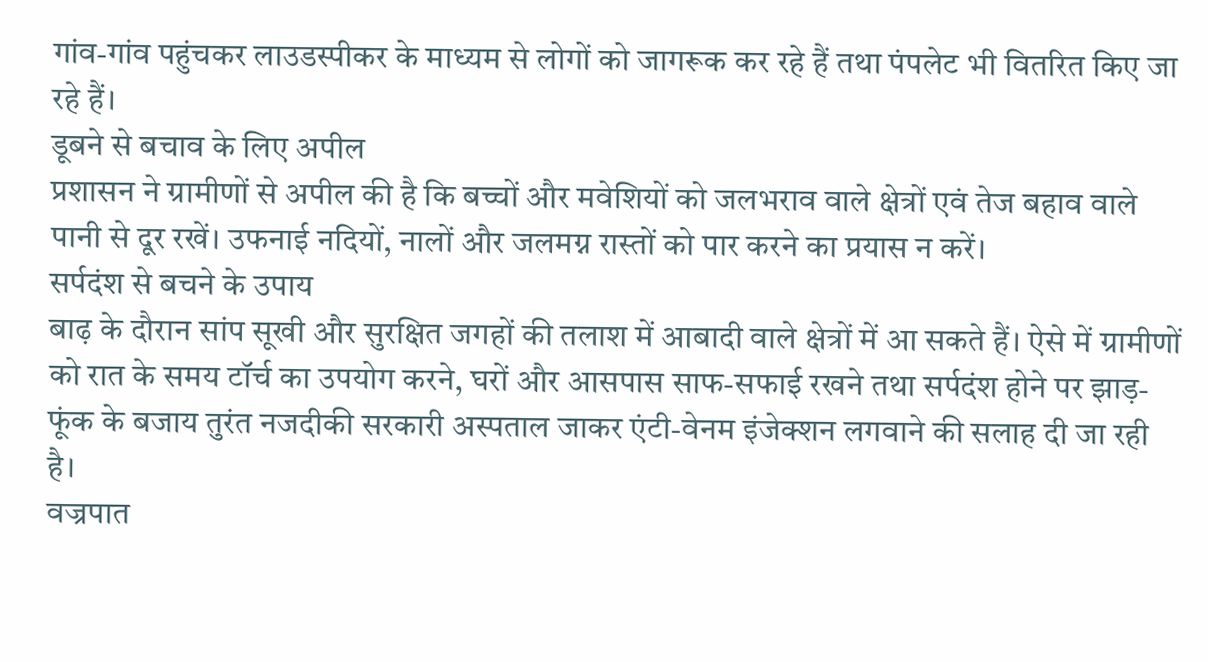गांव-गांव पहुंचकर लाउडस्पीकर के माध्यम से लोगों को जागरूक कर रहे हैं तथा पंपलेट भी वितरित किए जा रहे हैं।
डूबने से बचाव के लिए अपील
प्रशासन ने ग्रामीणों से अपील की है कि बच्चों और मवेशियों को जलभराव वाले क्षेत्रों एवं तेज बहाव वाले पानी से दूर रखें। उफनाई नदियों, नालों और जलमग्न रास्तों को पार करने का प्रयास न करें।
सर्पदंश से बचने के उपाय
बाढ़ के दौरान सांप सूखी और सुरक्षित जगहों की तलाश में आबादी वाले क्षेत्रों में आ सकते हैं। ऐसे में ग्रामीणों को रात के समय टॉर्च का उपयोग करने, घरों और आसपास साफ-सफाई रखने तथा सर्पदंश होने पर झाड़-फूंक के बजाय तुरंत नजदीकी सरकारी अस्पताल जाकर एंटी-वेनम इंजेक्शन लगवाने की सलाह दी जा रही है।
वज्रपात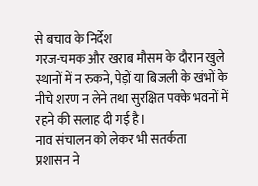से बचाव के निर्देश
गरज-चमक और खराब मौसम के दौरान खुले स्थानों में न रुकने, पेड़ों या बिजली के खंभों के नीचे शरण न लेने तथा सुरक्षित पक्के भवनों में रहने की सलाह दी गई है।
नाव संचालन को लेकर भी सतर्कता
प्रशासन ने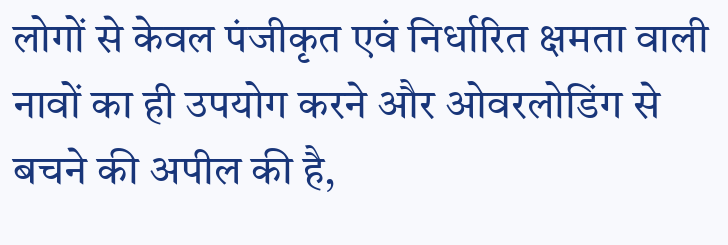लोगों से केवल पंजीकृत एवं निर्धारित क्षमता वाली नावों का ही उपयोग करने और ओवरलोडिंग से बचने की अपील की है,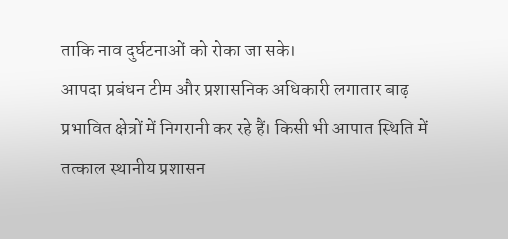ताकि नाव दुर्घटनाओं को रोका जा सके।
आपदा प्रबंधन टीम और प्रशासनिक अधिकारी लगातार बाढ़ प्रभावित क्षेत्रों में निगरानी कर रहे हैं। किसी भी आपात स्थिति में तत्काल स्थानीय प्रशासन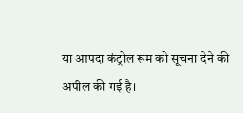या आपदा कंट्रोल रूम को सूचना देने की अपील की गई है।